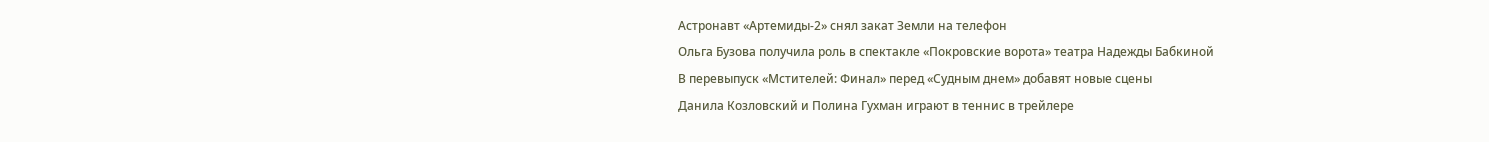Астронавт «Артемиды-2» снял закат Земли на телефон
Ольга Бузова получила роль в спектакле «Покровские ворота» театра Надежды Бабкиной
В перевыпуск «Мстителей: Финал» перед «Судным днем» добавят новые сцены
Данила Козловский и Полина Гухман играют в теннис в трейлере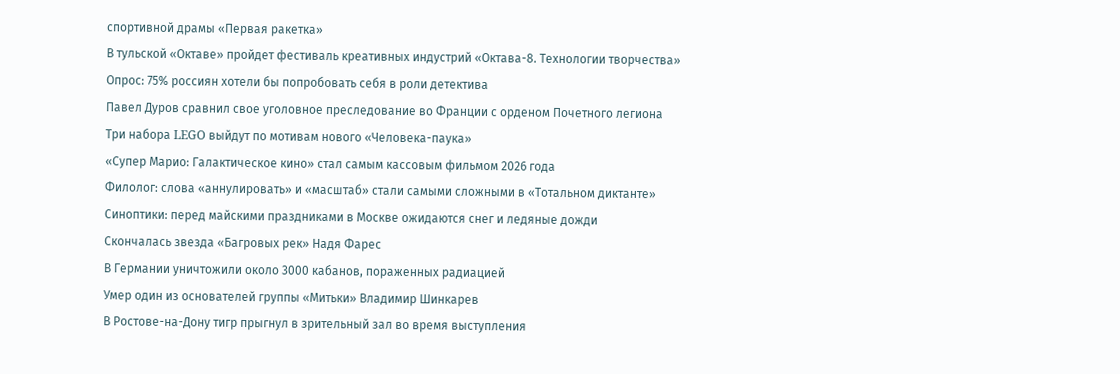спортивной драмы «Первая ракетка»
В тульской «Октаве» пройдет фестиваль креативных индустрий «Октава-8. Технологии творчества»
Опрос: 75% россиян хотели бы попробовать себя в роли детектива
Павел Дуров сравнил свое уголовное преследование во Франции с орденом Почетного легиона
Три набора LEGO выйдут по мотивам нового «Человека-паука»
«Супер Марио: Галактическое кино» стал самым кассовым фильмом 2026 года
Филолог: слова «аннулировать» и «масштаб» стали самыми сложными в «Тотальном диктанте»
Синоптики: перед майскими праздниками в Москве ожидаются снег и ледяные дожди
Скончалась звезда «Багровых рек» Надя Фарес
В Германии уничтожили около 3000 кабанов, пораженных радиацией
Умер один из основателей группы «Митьки» Владимир Шинкарев
В Ростове-на-Дону тигр прыгнул в зрительный зал во время выступления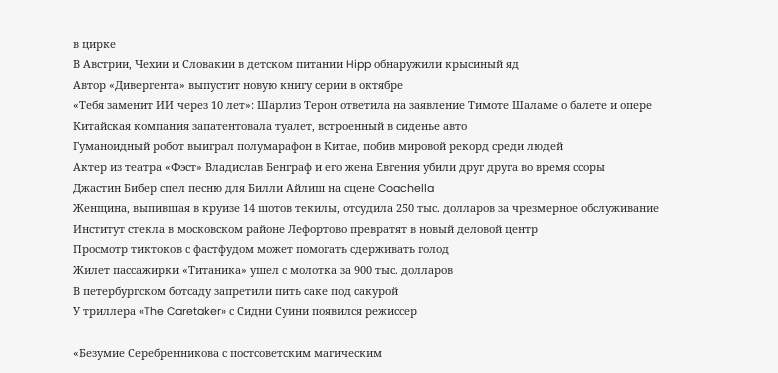в цирке
В Австрии, Чехии и Словакии в детском питании Hipp обнаружили крысиный яд
Автор «Дивергента» выпустит новую книгу серии в октябре
«Тебя заменит ИИ через 10 лет»: Шарлиз Терон ответила на заявление Тимоте Шаламе о балете и опере
Китайская компания запатентовала туалет, встроенный в сиденье авто
Гуманоидный робот выиграл полумарафон в Китае, побив мировой рекорд среди людей
Актер из театра «Фэст» Владислав Бенграф и его жена Евгения убили друг друга во время ссоры
Джастин Бибер спел песню для Билли Айлиш на сцене Coachella
Женщина, выпившая в круизе 14 шотов текилы, отсудила 250 тыс. долларов за чрезмерное обслуживание
Институт стекла в московском районе Лефортово превратят в новый деловой центр
Просмотр тиктоков с фастфудом может помогать сдерживать голод
Жилет пассажирки «Титаника» ушел с молотка за 900 тыс. долларов
В петербургском ботсаду запретили пить саке под сакурой
У триллера «The Caretaker» с Сидни Суини появился режиссер

«Безумие Серебренникова с постсоветским магическим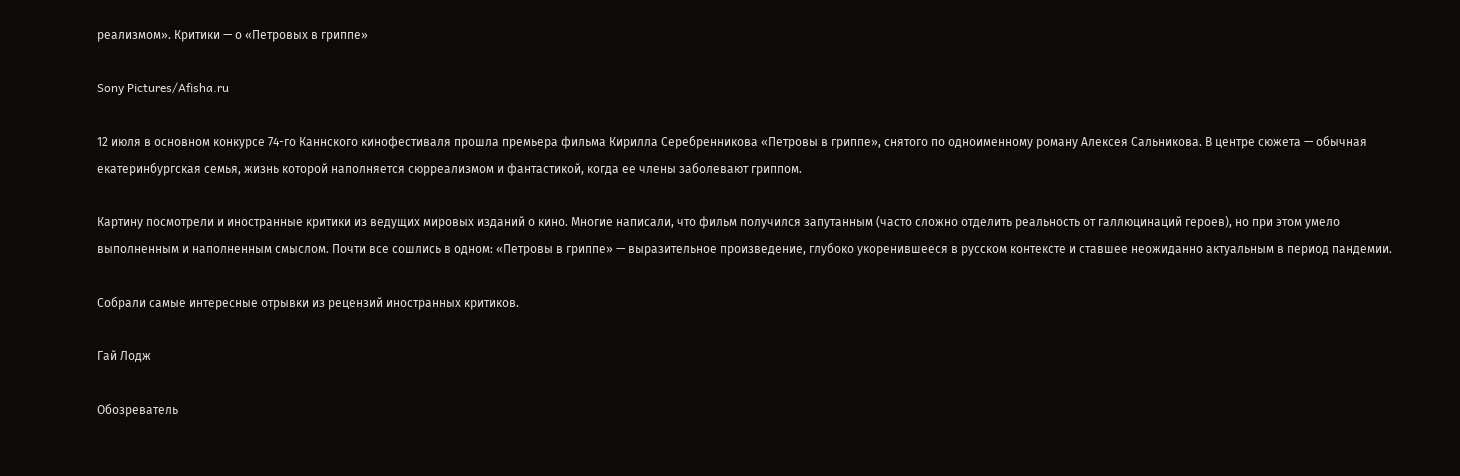реализмом». Критики — о «Петровых в гриппе»

Sony Pictures/Afisha.ru

12 июля в основном конкурсе 74-го Каннского кинофестиваля прошла премьера фильма Кирилла Серебренникова «Петровы в гриппе», снятого по одноименному роману Алексея Сальникова. В центре сюжета — обычная екатеринбургская семья, жизнь которой наполняется сюрреализмом и фантастикой, когда ее члены заболевают гриппом.

Картину посмотрели и иностранные критики из ведущих мировых изданий о кино. Многие написали, что фильм получился запутанным (часто сложно отделить реальность от галлюцинаций героев), но при этом умело выполненным и наполненным смыслом. Почти все сошлись в одном: «Петровы в гриппе» — выразительное произведение, глубоко укоренившееся в русском контексте и ставшее неожиданно актуальным в период пандемии.

Собрали самые интересные отрывки из рецензий иностранных критиков.

Гай Лодж

Обозреватель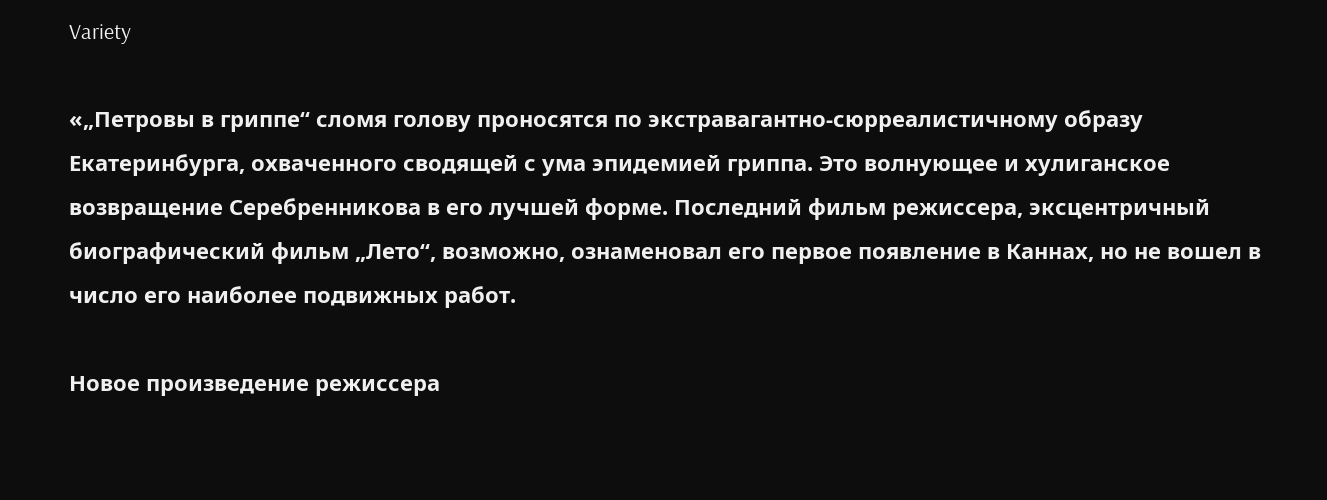Variety

«„Петровы в гриппе“ сломя голову проносятся по экстравагантно-сюрреалистичному образу Екатеринбурга, охваченного сводящей с ума эпидемией гриппа. Это волнующее и хулиганское возвращение Серебренникова в его лучшей форме. Последний фильм режиссера, эксцентричный биографический фильм „Лето“, возможно, ознаменовал его первое появление в Каннах, но не вошел в число его наиболее подвижных работ.

Новое произведение режиссера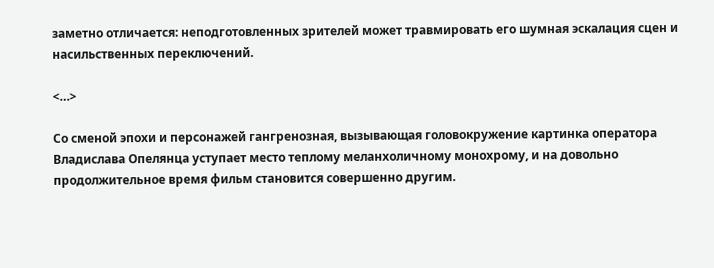заметно отличается: неподготовленных зрителей может травмировать его шумная эскалация сцен и насильственных переключений.

<…>

Со сменой эпохи и персонажей гангренозная, вызывающая головокружение картинка оператора Владислава Опелянца уступает место теплому меланхоличному монохрому, и на довольно продолжительное время фильм становится совершенно другим.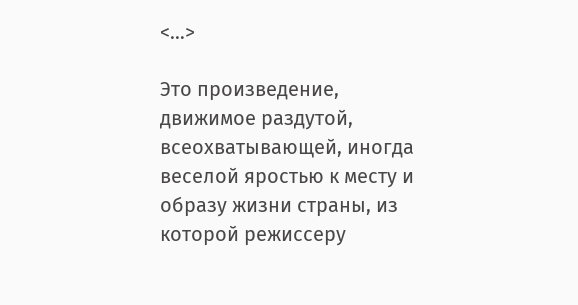<…>

Это произведение, движимое раздутой, всеохватывающей, иногда веселой яростью к месту и образу жизни страны, из которой режиссеру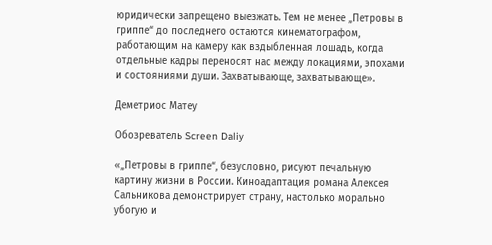юридически запрещено выезжать. Тем не менее „Петровы в гриппе“ до последнего остаются кинематографом, работающим на камеру как вздыбленная лошадь, когда отдельные кадры переносят нас между локациями, эпохами и состояниями души. Захватывающе, захватывающе».

Деметриос Матеу

Обозреватель Screen Daliy

«„Петровы в гриппе“, безусловно, рисуют печальную картину жизни в России. Киноадаптация романа Алексея Сальникова демонстрирует страну, настолько морально убогую и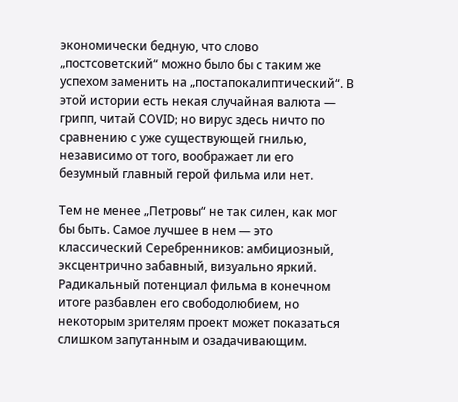экономически бедную, что слово „постсоветский“ можно было бы с таким же успехом заменить на „постапокалиптический“. В этой истории есть некая случайная валюта — грипп, читай COVID; но вирус здесь ничто по сравнению с уже существующей гнилью, независимо от того, воображает ли его безумный главный герой фильма или нет.

Тем не менее „Петровы“ не так силен, как мог бы быть. Самое лучшее в нем — это классический Серебренников: амбициозный, эксцентрично забавный, визуально яркий. Радикальный потенциал фильма в конечном итоге разбавлен его свободолюбием, но некоторым зрителям проект может показаться слишком запутанным и озадачивающим.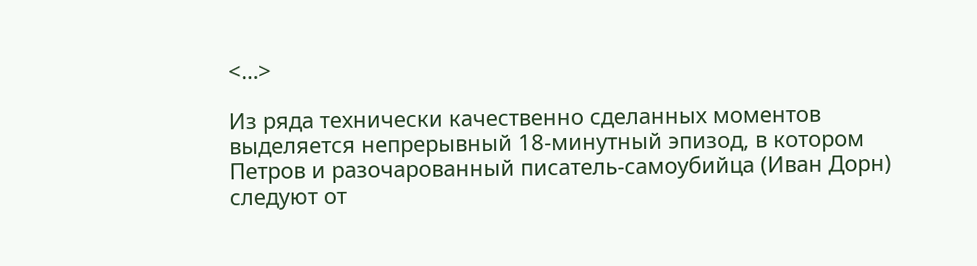<…>

Из ряда технически качественно сделанных моментов выделяется непрерывный 18-минутный эпизод, в котором Петров и разочарованный писатель-самоубийца (Иван Дорн) следуют от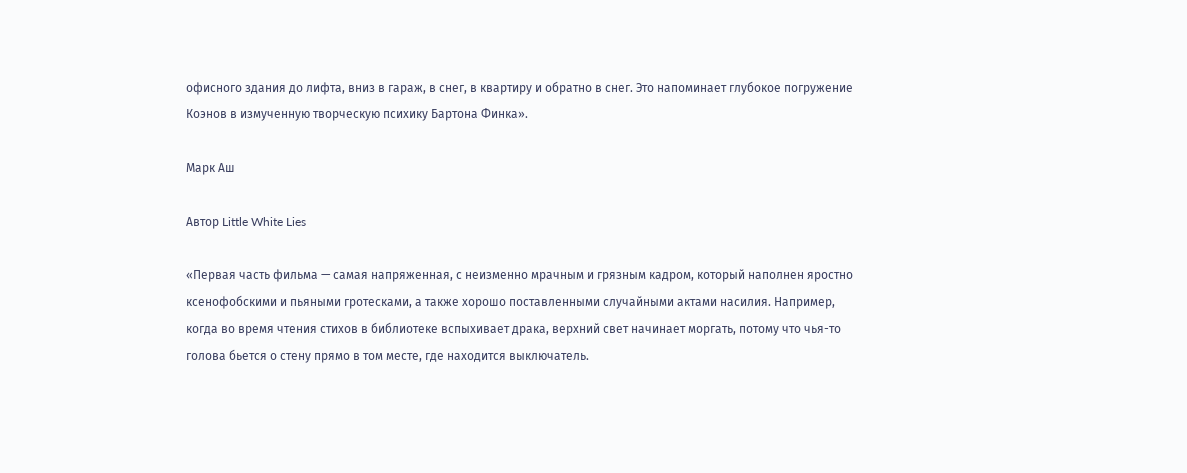офисного здания до лифта, вниз в гараж, в снег, в квартиру и обратно в снег. Это напоминает глубокое погружение Коэнов в измученную творческую психику Бартона Финка».

Марк Аш

Автор Little White Lies

«Первая часть фильма — самая напряженная, с неизменно мрачным и грязным кадром, который наполнен яростно ксенофобскими и пьяными гротесками, а также хорошо поставленными случайными актами насилия. Например, когда во время чтения стихов в библиотеке вспыхивает драка, верхний свет начинает моргать, потому что чья-то голова бьется о стену прямо в том месте, где находится выключатель.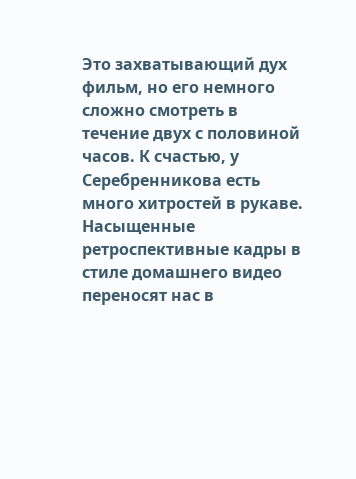Это захватывающий дух фильм, но его немного сложно смотреть в течение двух с половиной часов. К счастью, у Серебренникова есть много хитростей в рукаве. Насыщенные ретроспективные кадры в стиле домашнего видео переносят нас в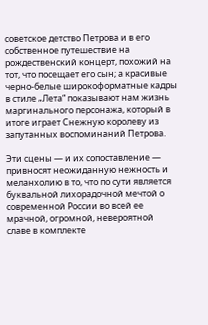советское детство Петрова и в его собственное путешествие на рождественский концерт, похожий на тот, что посещает его сын; а красивые черно-белые широкоформатные кадры в стиле „Лета“ показывают нам жизнь маргинального персонажа, который в итоге играет Снежную королеву из запутанных воспоминаний Петрова.

Эти сцены — и их сопоставление — привносят неожиданную нежность и меланхолию в то, что по сути является буквальной лихорадочной мечтой о современной России во всей ее мрачной, огромной, невероятной славе в комплекте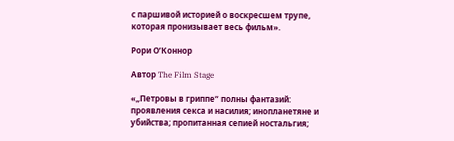с паршивой историей о воскресшем трупе, которая пронизывает весь фильм».

Рори О’Коннор

Автор The Film Stage

«„Петровы в гриппе“ полны фантазий: проявления секса и насилия; инопланетяне и убийства; пропитанная сепией ностальгия;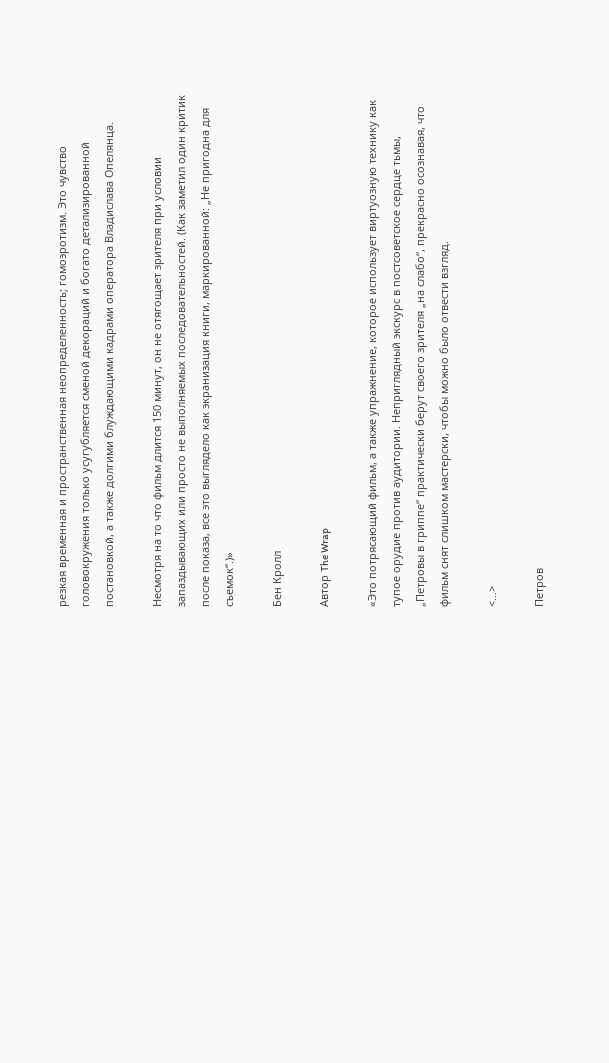резкая временная и пространственная неопределенность; гомоэротизм. Это чувство головокружения только усугубляется сменой декораций и богато детализированной постановкой, а также долгими блуждающими кадрами оператора Владислава Опелянца.

Несмотря на то что фильм длится 150 минут, он не отягощает зрителя при условии запаздывающих или просто не выполняемых последовательностей. (Как заметил один критик после показа, все это выглядело как экранизация книги, маркированной: „Не пригодна для съемок“.)»

Бен Кролл

Автор The Wrap

«Это потрясающий фильм, а также упражнение, которое использует виртуозную технику как тупое орудие против аудитории. Неприглядный экскурс в постсоветское сердце тьмы, „Петровы в гриппе“ практически берут своего зрителя „на слабо“, прекрасно осознавая, что фильм снят слишком мастерски, чтобы можно было отвести взгляд.

<…>

Петров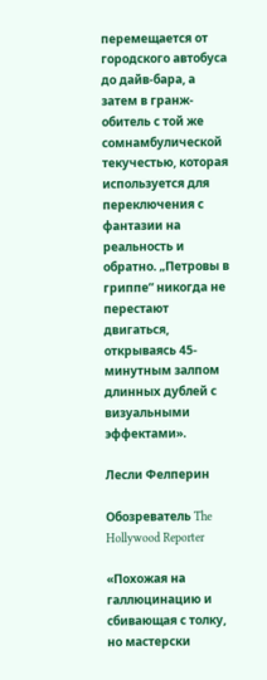перемещается от городского автобуса до дайв-бара, а затем в гранж-обитель с той же сомнамбулической текучестью, которая используется для переключения с фантазии на реальность и обратно. „Петровы в гриппе“ никогда не перестают двигаться, открываясь 45-минутным залпом длинных дублей с визуальными эффектами».

Лесли Фелперин

Обозреватель The Hollywood Reporter

«Похожая на галлюцинацию и сбивающая с толку, но мастерски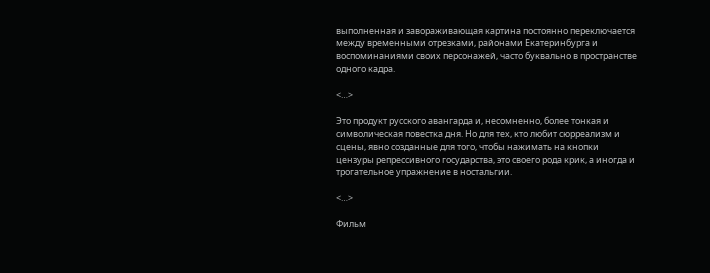выполненная и завораживающая картина постоянно переключается между временными отрезками, районами Екатеринбурга и воспоминаниями своих персонажей, часто буквально в пространстве одного кадра.

<…>

Это продукт русского авангарда и, несомненно, более тонкая и символическая повестка дня. Но для тех, кто любит сюрреализм и сцены, явно созданные для того, чтобы нажимать на кнопки цензуры репрессивного государства, это своего рода крик, а иногда и трогательное упражнение в ностальгии.

<…>

Фильм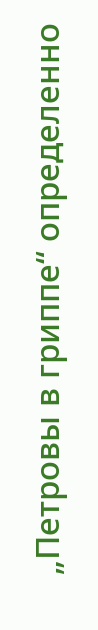„Петровы в гриппе“ определенно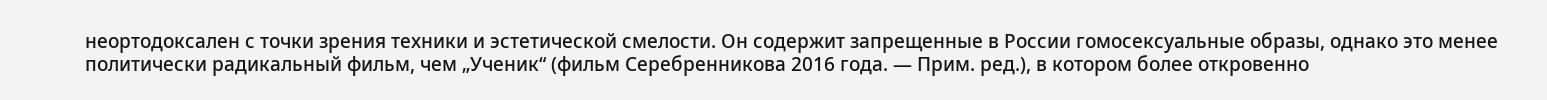неортодоксален с точки зрения техники и эстетической смелости. Он содержит запрещенные в России гомосексуальные образы, однако это менее политически радикальный фильм, чем „Ученик“ (фильм Серебренникова 2016 года. — Прим. ред.), в котором более откровенно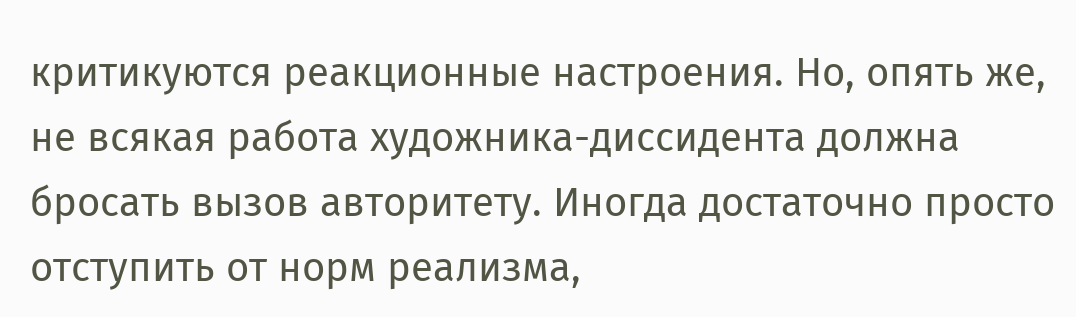критикуются реакционные настроения. Но, опять же, не всякая работа художника-диссидента должна бросать вызов авторитету. Иногда достаточно просто отступить от норм реализма,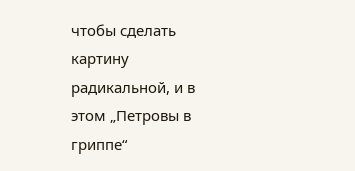чтобы сделать картину радикальной, и в этом „Петровы в гриппе“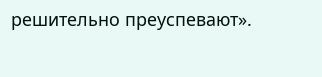решительно преуспевают».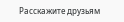Расскажите друзьям